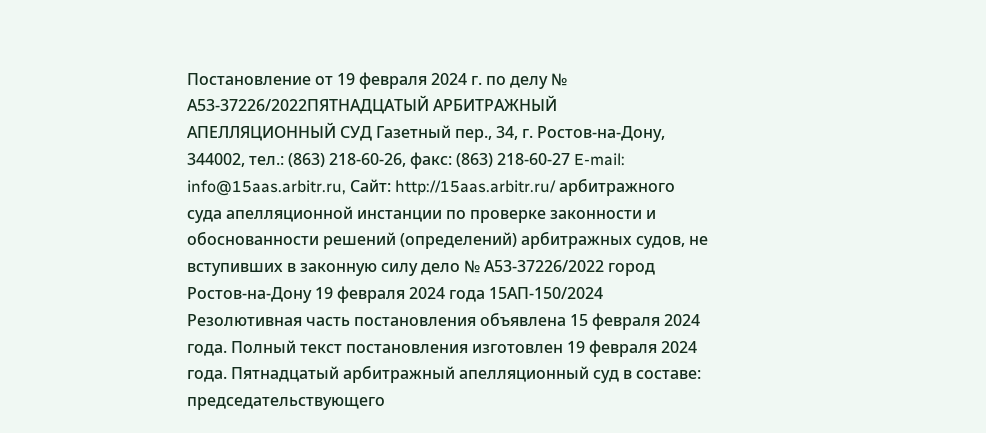Постановление от 19 февраля 2024 г. по делу № А53-37226/2022ПЯТНАДЦАТЫЙ АРБИТРАЖНЫЙ АПЕЛЛЯЦИОННЫЙ СУД Газетный пер., 34, г. Ростов-на-Дону, 344002, тел.: (863) 218-60-26, факс: (863) 218-60-27 E-mail: info@15aas.arbitr.ru, Сайт: http://15aas.arbitr.ru/ арбитражного суда апелляционной инстанции по проверке законности и обоснованности решений (определений) арбитражных судов, не вступивших в законную силу дело № А53-37226/2022 город Ростов-на-Дону 19 февраля 2024 года 15АП-150/2024 Резолютивная часть постановления объявлена 15 февраля 2024 года. Полный текст постановления изготовлен 19 февраля 2024 года. Пятнадцатый арбитражный апелляционный суд в составе: председательствующего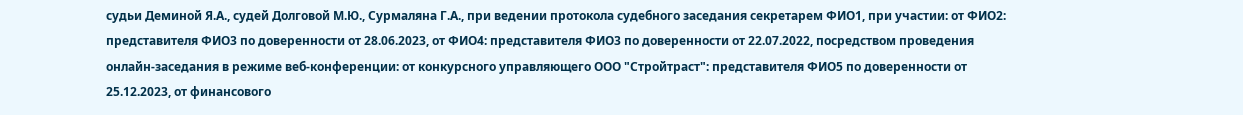судьи Деминой Я.А., судей Долговой М.Ю., Сурмаляна Г.А., при ведении протокола судебного заседания секретарем ФИО1, при участии: от ФИО2: представителя ФИО3 по доверенности от 28.06.2023, от ФИО4: представителя ФИО3 по доверенности от 22.07.2022, посредством проведения онлайн-заседания в режиме веб-конференции: от конкурсного управляющего ООО "Стройтраст": представителя ФИО5 по доверенности от 25.12.2023, от финансового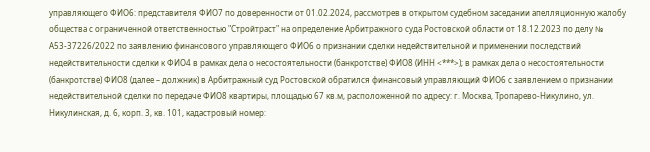управляющего ФИО6: представителя ФИО7 по доверенности от 01.02.2024, рассмотрев в открытом судебном заседании апелляционную жалобу общества с ограниченной ответственностью "Стройтраст" на определение Арбитражного суда Ростовской области от 18.12.2023 по делу № А53-37226/2022 по заявлению финансового управляющего ФИО6 о признании сделки недействительной и применении последствий недействительности сделки к ФИО4 в рамках дела о несостоятельности (банкротстве) ФИО8 (ИНН <***>); в рамках дела о несостоятельности (банкротстве) ФИО8 (далее – должник) в Арбитражный суд Ростовской обратился финансовый управляющий ФИО6 с заявлением о признании недействительной сделки по передаче ФИО8 квартиры, площадью 67 кв.м, расположенной по адресу: г. Москва, Тропарево-Никулино, ул. Никулинская, д. 6, корп. 3, кв. 101, кадастровый номер: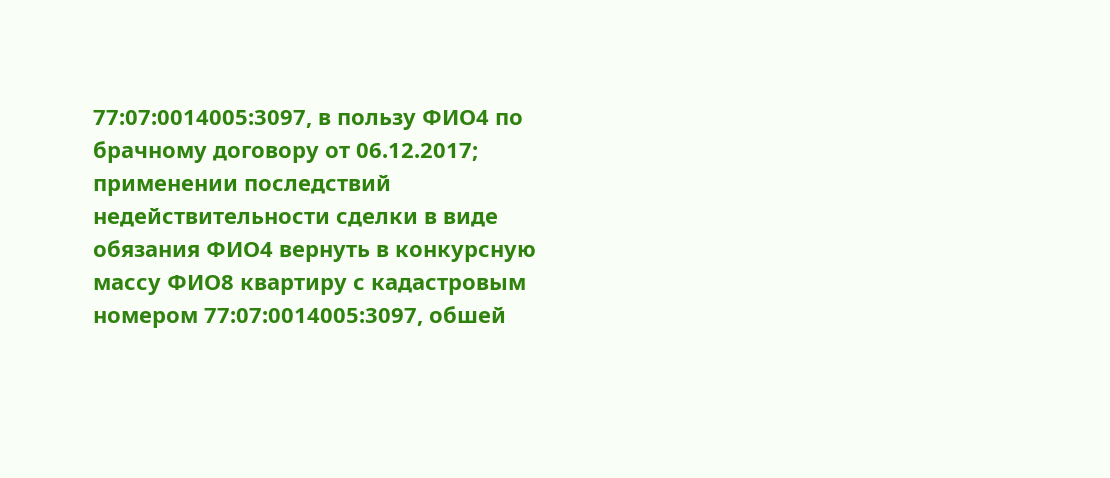77:07:0014005:3097, в пользу ФИО4 по брачному договору от 06.12.2017; применении последствий недействительности сделки в виде обязания ФИО4 вернуть в конкурсную массу ФИО8 квартиру с кадастровым номером 77:07:0014005:3097, обшей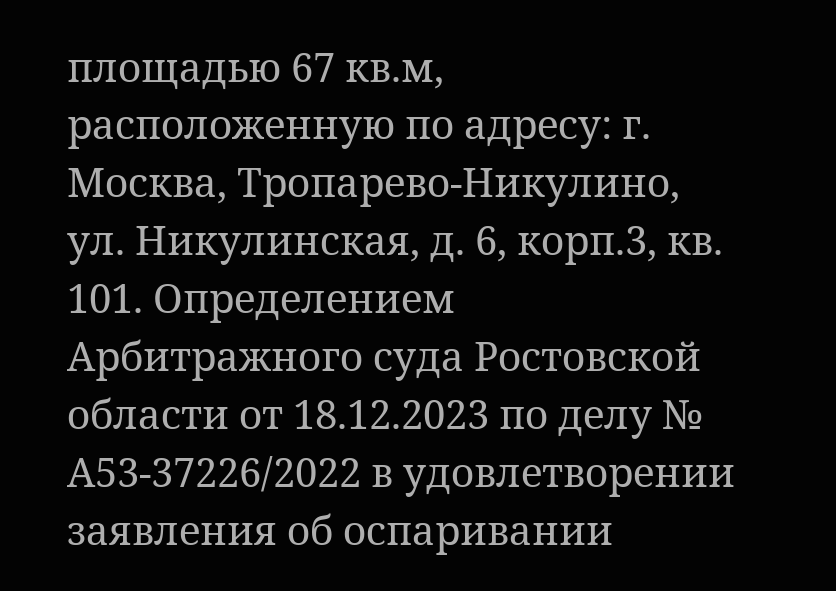площадью 67 кв.м, расположенную по адресу: г. Москва, Тропарево-Никулино, ул. Никулинская, д. 6, корп.3, кв. 101. Определением Арбитражного суда Ростовской области от 18.12.2023 по делу № А53-37226/2022 в удовлетворении заявления об оспаривании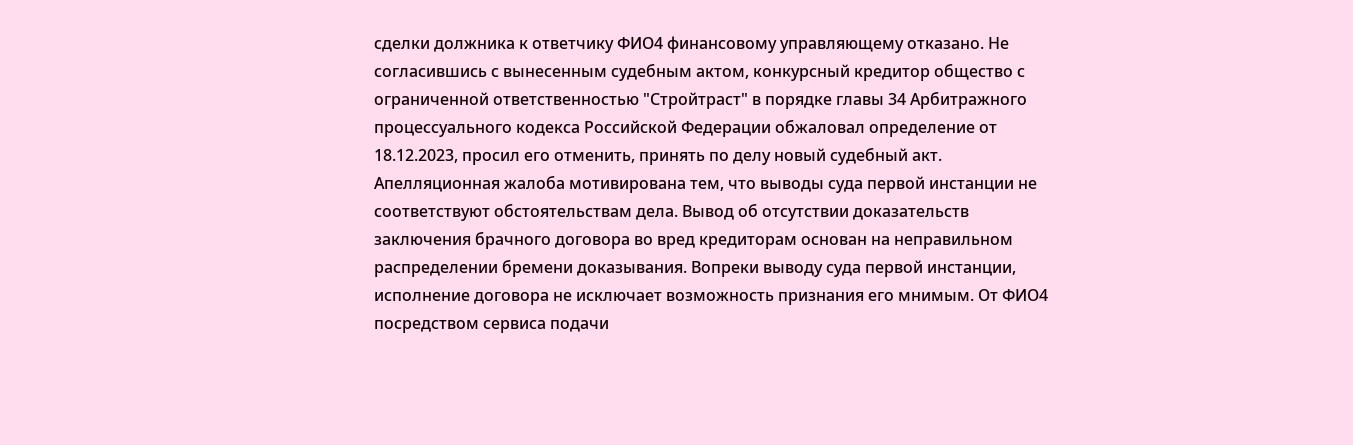сделки должника к ответчику ФИО4 финансовому управляющему отказано. Не согласившись с вынесенным судебным актом, конкурсный кредитор общество с ограниченной ответственностью "Стройтраст" в порядке главы 34 Арбитражного процессуального кодекса Российской Федерации обжаловал определение от 18.12.2023, просил его отменить, принять по делу новый судебный акт. Апелляционная жалоба мотивирована тем, что выводы суда первой инстанции не соответствуют обстоятельствам дела. Вывод об отсутствии доказательств заключения брачного договора во вред кредиторам основан на неправильном распределении бремени доказывания. Вопреки выводу суда первой инстанции, исполнение договора не исключает возможность признания его мнимым. От ФИО4 посредством сервиса подачи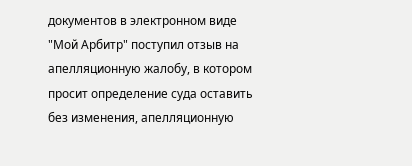документов в электронном виде "Мой Арбитр" поступил отзыв на апелляционную жалобу, в котором просит определение суда оставить без изменения, апелляционную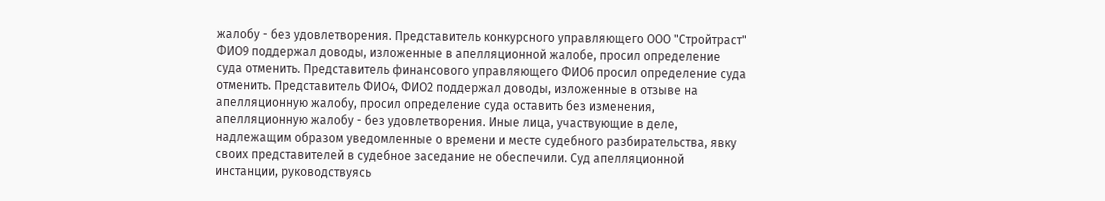жалобу - без удовлетворения. Представитель конкурсного управляющего ООО "Стройтраст" ФИО9 поддержал доводы, изложенные в апелляционной жалобе, просил определение суда отменить. Представитель финансового управляющего ФИО6 просил определение суда отменить. Представитель ФИО4, ФИО2 поддержал доводы, изложенные в отзыве на апелляционную жалобу, просил определение суда оставить без изменения, апелляционную жалобу - без удовлетворения. Иные лица, участвующие в деле, надлежащим образом уведомленные о времени и месте судебного разбирательства, явку своих представителей в судебное заседание не обеспечили. Суд апелляционной инстанции, руководствуясь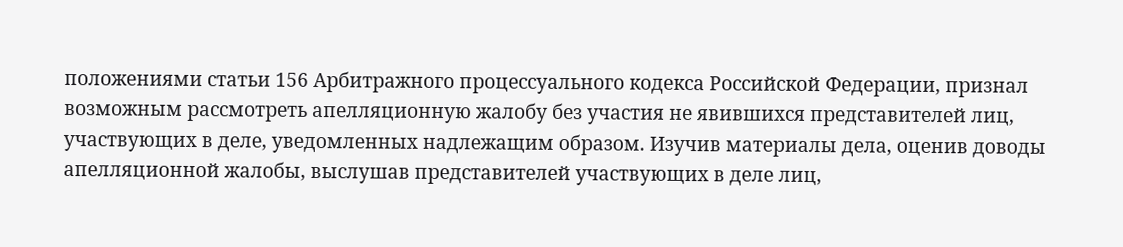положениями статьи 156 Арбитражного процессуального кодекса Российской Федерации, признал возможным рассмотреть апелляционную жалобу без участия не явившихся представителей лиц, участвующих в деле, уведомленных надлежащим образом. Изучив материалы дела, оценив доводы апелляционной жалобы, выслушав представителей участвующих в деле лиц,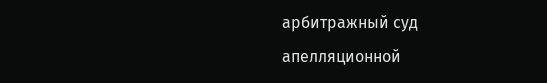арбитражный суд апелляционной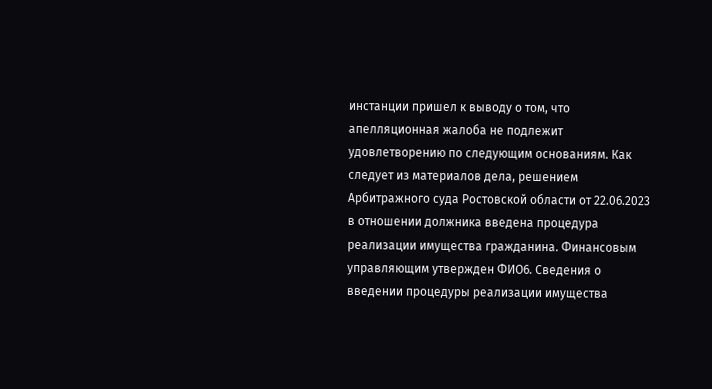инстанции пришел к выводу о том, что апелляционная жалоба не подлежит удовлетворению по следующим основаниям. Как следует из материалов дела, решением Арбитражного суда Ростовской области от 22.06.2023 в отношении должника введена процедура реализации имущества гражданина. Финансовым управляющим утвержден ФИО6. Сведения о введении процедуры реализации имущества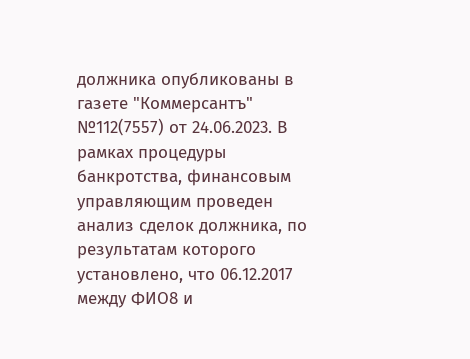должника опубликованы в газете "Коммерсантъ" №112(7557) от 24.06.2023. В рамках процедуры банкротства, финансовым управляющим проведен анализ сделок должника, по результатам которого установлено, что 06.12.2017 между ФИО8 и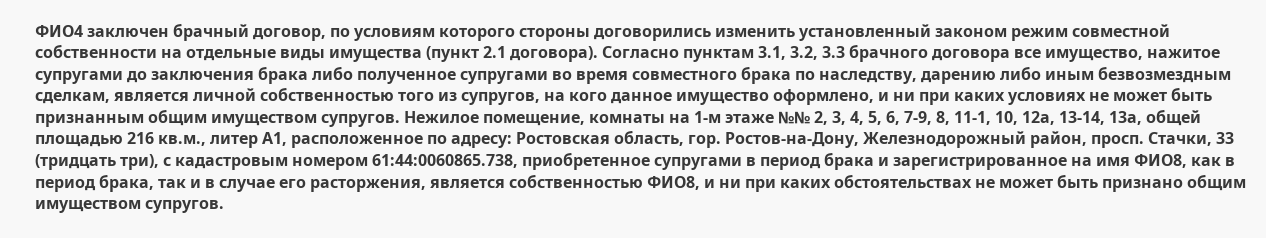ФИО4 заключен брачный договор, по условиям которого стороны договорились изменить установленный законом режим совместной собственности на отдельные виды имущества (пункт 2.1 договора). Согласно пунктам 3.1, 3.2, 3.3 брачного договора все имущество, нажитое супругами до заключения брака либо полученное супругами во время совместного брака по наследству, дарению либо иным безвозмездным сделкам, является личной собственностью того из супругов, на кого данное имущество оформлено, и ни при каких условиях не может быть признанным общим имуществом супругов. Нежилое помещение, комнаты на 1-м этаже №№ 2, 3, 4, 5, 6, 7-9, 8, 11-1, 10, 12а, 13-14, 13а, общей площадью 216 кв.м., литер А1, расположенное по адресу: Ростовская область, гор. Ростов-на-Дону, Железнодорожный район, просп. Стачки, 33 (тридцать три), с кадастровым номером 61:44:0060865.738, приобретенное супругами в период брака и зарегистрированное на имя ФИО8, как в период брака, так и в случае его расторжения, является собственностью ФИО8, и ни при каких обстоятельствах не может быть признано общим имуществом супругов.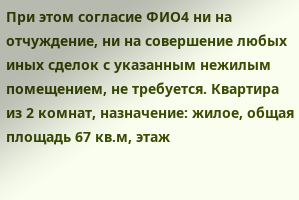При этом согласие ФИО4 ни на отчуждение, ни на совершение любых иных сделок с указанным нежилым помещением, не требуется. Квартира из 2 комнат, назначение: жилое, общая площадь 67 кв.м, этаж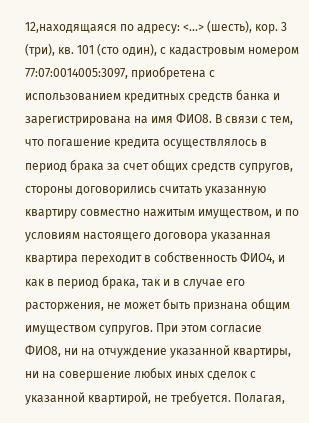12,находящаяся по адресу: <...> (шесть), кор. 3 (три), кв. 101 (сто один), с кадастровым номером 77:07:0014005:3097, приобретена с использованием кредитных средств банка и зарегистрирована на имя ФИО8. В связи с тем, что погашение кредита осуществлялось в период брака за счет общих средств супругов, стороны договорились считать указанную квартиру совместно нажитым имуществом, и по условиям настоящего договора указанная квартира переходит в собственность ФИО4, и как в период брака, так и в случае его расторжения, не может быть признана общим имуществом супругов. При этом согласие ФИО8, ни на отчуждение указанной квартиры, ни на совершение любых иных сделок с указанной квартирой, не требуется. Полагая,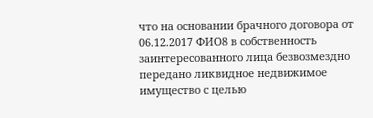что на основании брачного договора от 06.12.2017 ФИО8 в собственность заинтересованного лица безвозмездно передано ликвидное недвижимое имущество с целью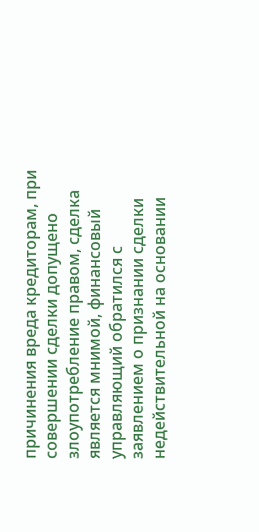причинения вреда кредиторам, при совершении сделки допущено злоупотребление правом, сделка является мнимой, финансовый управляющий обратился с заявлением о признании сделки недействительной на основании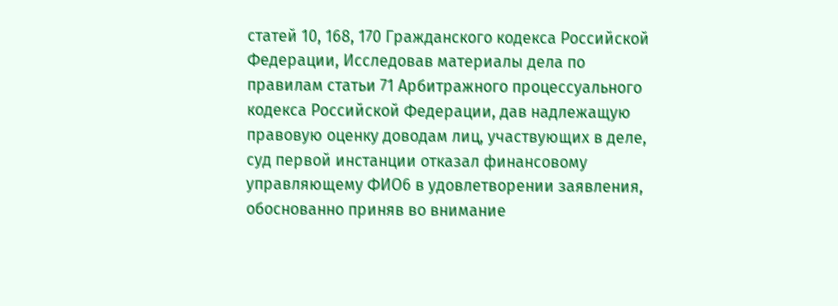статей 10, 168, 170 Гражданского кодекса Российской Федерации, Исследовав материалы дела по правилам статьи 71 Арбитражного процессуального кодекса Российской Федерации, дав надлежащую правовую оценку доводам лиц, участвующих в деле, суд первой инстанции отказал финансовому управляющему ФИО6 в удовлетворении заявления, обоснованно приняв во внимание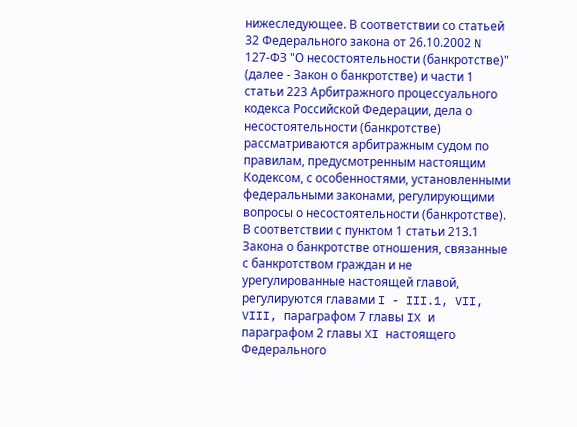нижеследующее. В соответствии со статьей 32 Федерального закона от 26.10.2002 N 127-ФЗ "О несостоятельности (банкротстве)" (далее - Закон о банкротстве) и части 1 статьи 223 Арбитражного процессуального кодекса Российской Федерации, дела о несостоятельности (банкротстве) рассматриваются арбитражным судом по правилам, предусмотренным настоящим Кодексом, с особенностями, установленными федеральными законами, регулирующими вопросы о несостоятельности (банкротстве). В соответствии с пунктом 1 статьи 213.1 Закона о банкротстве отношения, связанные с банкротством граждан и не урегулированные настоящей главой, регулируются главами I - III.1, VII, VIII, параграфом 7 главы IX и параграфом 2 главы XI настоящего Федерального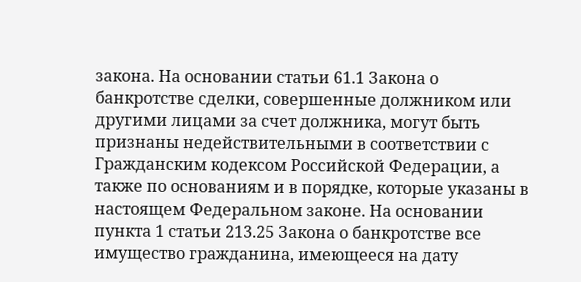закона. На основании статьи 61.1 Закона о банкротстве сделки, совершенные должником или другими лицами за счет должника, могут быть признаны недействительными в соответствии с Гражданским кодексом Российской Федерации, а также по основаниям и в порядке, которые указаны в настоящем Федеральном законе. На основании пункта 1 статьи 213.25 Закона о банкротстве все имущество гражданина, имеющееся на дату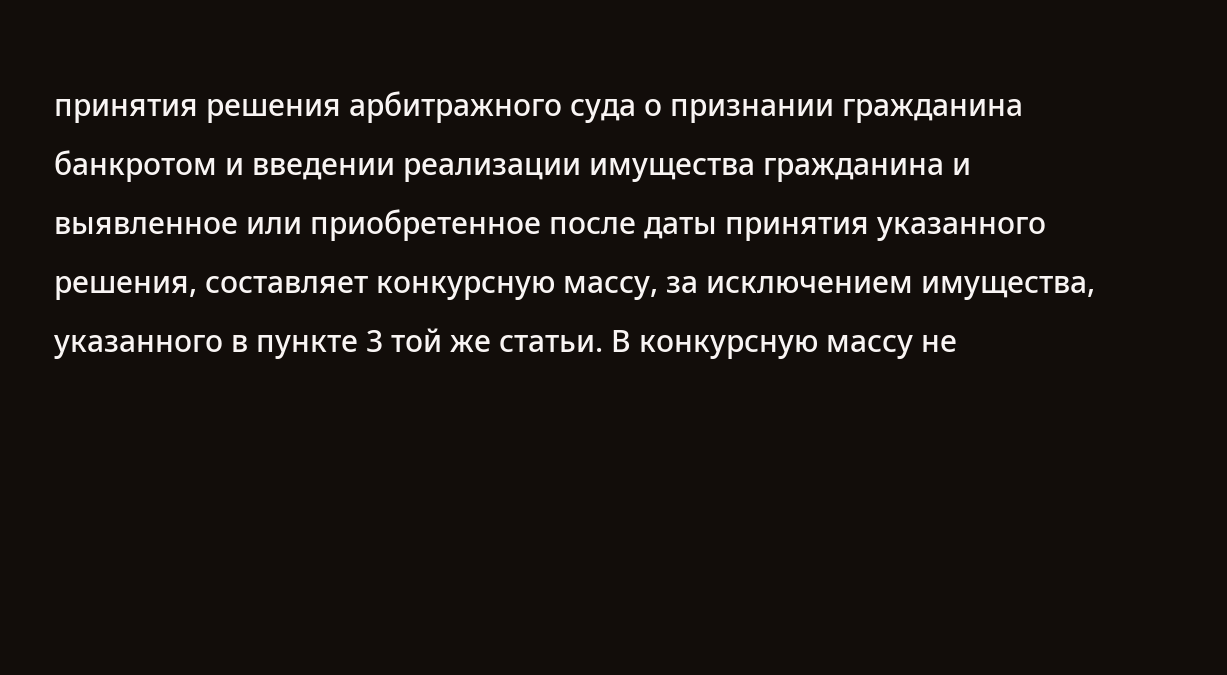принятия решения арбитражного суда о признании гражданина банкротом и введении реализации имущества гражданина и выявленное или приобретенное после даты принятия указанного решения, составляет конкурсную массу, за исключением имущества, указанного в пункте 3 той же статьи. В конкурсную массу не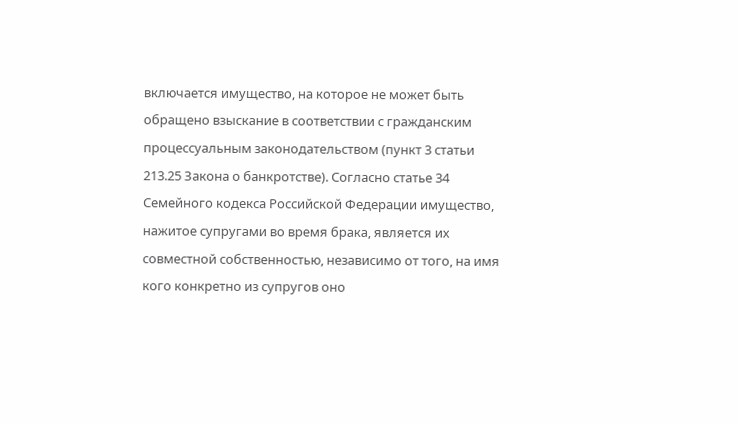включается имущество, на которое не может быть обращено взыскание в соответствии с гражданским процессуальным законодательством (пункт 3 статьи 213.25 Закона о банкротстве). Согласно статье 34 Семейного кодекса Российской Федерации имущество, нажитое супругами во время брака, является их совместной собственностью, независимо от того, на имя кого конкретно из супругов оно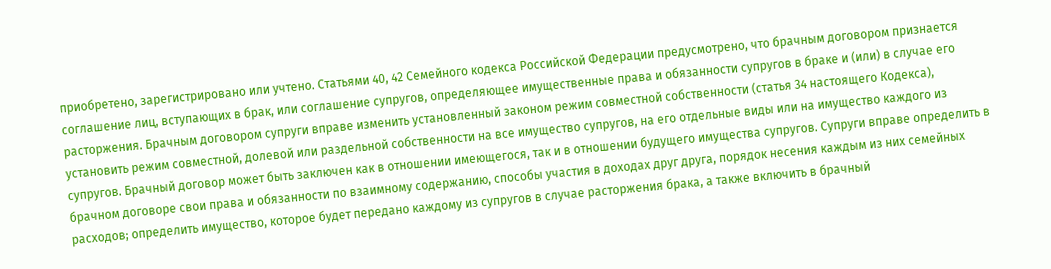приобретено, зарегистрировано или учтено. Статьями 40, 42 Семейного кодекса Российской Федерации предусмотрено, что брачным договором признается соглашение лиц, вступающих в брак, или соглашение супругов, определяющее имущественные права и обязанности супругов в браке и (или) в случае его расторжения. Брачным договором супруги вправе изменить установленный законом режим совместной собственности (статья 34 настоящего Кодекса), установить режим совместной, долевой или раздельной собственности на все имущество супругов, на его отдельные виды или на имущество каждого из супругов. Брачный договор может быть заключен как в отношении имеющегося, так и в отношении будущего имущества супругов. Супруги вправе определить в брачном договоре свои права и обязанности по взаимному содержанию, способы участия в доходах друг друга, порядок несения каждым из них семейных расходов; определить имущество, которое будет передано каждому из супругов в случае расторжения брака, а также включить в брачный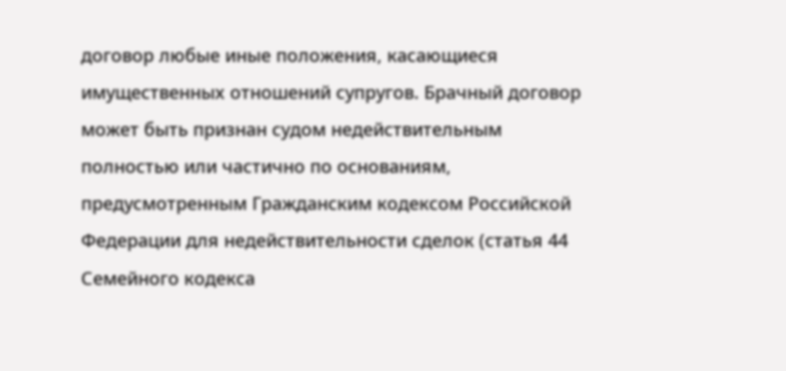договор любые иные положения, касающиеся имущественных отношений супругов. Брачный договор может быть признан судом недействительным полностью или частично по основаниям, предусмотренным Гражданским кодексом Российской Федерации для недействительности сделок (статья 44 Семейного кодекса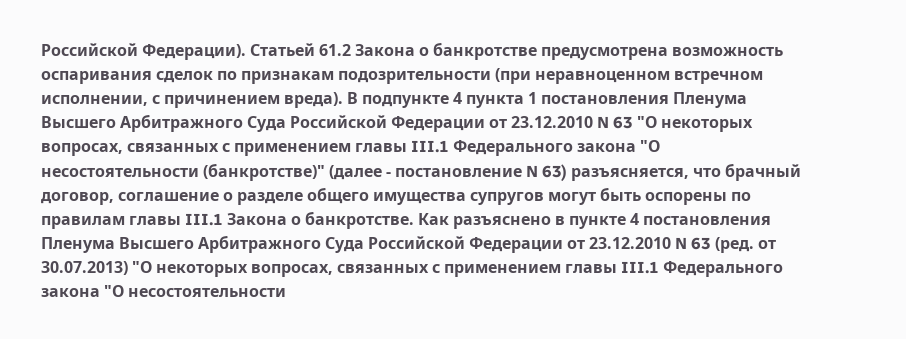Российской Федерации). Статьей 61.2 Закона о банкротстве предусмотрена возможность оспаривания сделок по признакам подозрительности (при неравноценном встречном исполнении, с причинением вреда). В подпункте 4 пункта 1 постановления Пленума Высшего Арбитражного Суда Российской Федерации от 23.12.2010 N 63 "О некоторых вопросах, связанных с применением главы III.1 Федерального закона "О несостоятельности (банкротстве)" (далее - постановление N 63) разъясняется, что брачный договор, соглашение о разделе общего имущества супругов могут быть оспорены по правилам главы III.1 Закона о банкротстве. Как разъяснено в пункте 4 постановления Пленума Высшего Арбитражного Суда Российской Федерации от 23.12.2010 N 63 (ред. от 30.07.2013) "О некоторых вопросах, связанных с применением главы III.1 Федерального закона "О несостоятельности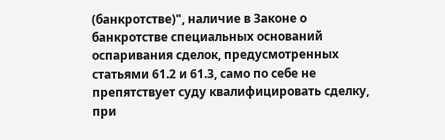(банкротстве)", наличие в Законе о банкротстве специальных оснований оспаривания сделок, предусмотренных статьями 61.2 и 61.3, само по себе не препятствует суду квалифицировать сделку, при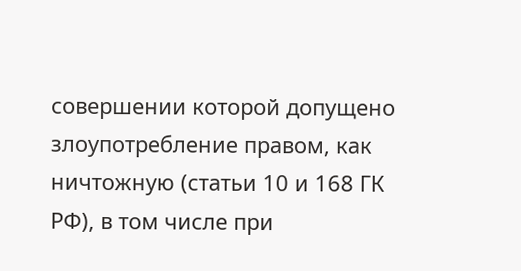совершении которой допущено злоупотребление правом, как ничтожную (статьи 10 и 168 ГК РФ), в том числе при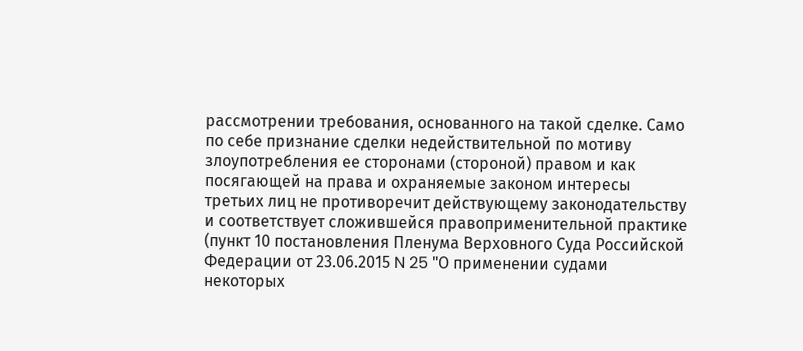рассмотрении требования, основанного на такой сделке. Само по себе признание сделки недействительной по мотиву злоупотребления ее сторонами (стороной) правом и как посягающей на права и охраняемые законом интересы третьих лиц не противоречит действующему законодательству и соответствует сложившейся правоприменительной практике (пункт 10 постановления Пленума Верховного Суда Российской Федерации от 23.06.2015 N 25 "О применении судами некоторых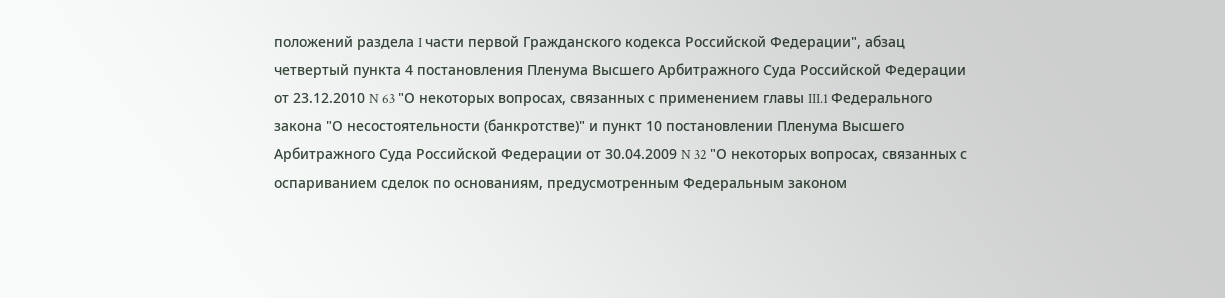положений раздела I части первой Гражданского кодекса Российской Федерации", абзац четвертый пункта 4 постановления Пленума Высшего Арбитражного Суда Российской Федерации от 23.12.2010 N 63 "О некоторых вопросах, связанных с применением главы III.1 Федерального закона "О несостоятельности (банкротстве)" и пункт 10 постановлении Пленума Высшего Арбитражного Суда Российской Федерации от 30.04.2009 N 32 "О некоторых вопросах, связанных с оспариванием сделок по основаниям, предусмотренным Федеральным законом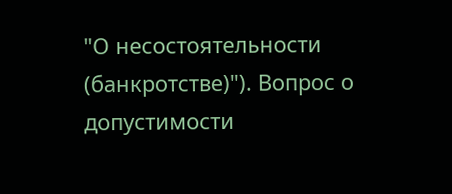"О несостоятельности (банкротстве)"). Вопрос о допустимости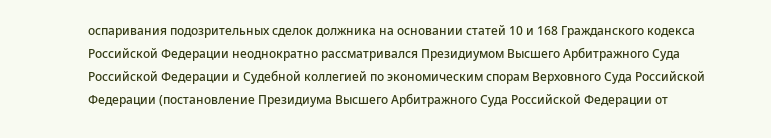оспаривания подозрительных сделок должника на основании статей 10 и 168 Гражданского кодекса Российской Федерации неоднократно рассматривался Президиумом Высшего Арбитражного Суда Российской Федерации и Судебной коллегией по экономическим спорам Верховного Суда Российской Федерации (постановление Президиума Высшего Арбитражного Суда Российской Федерации от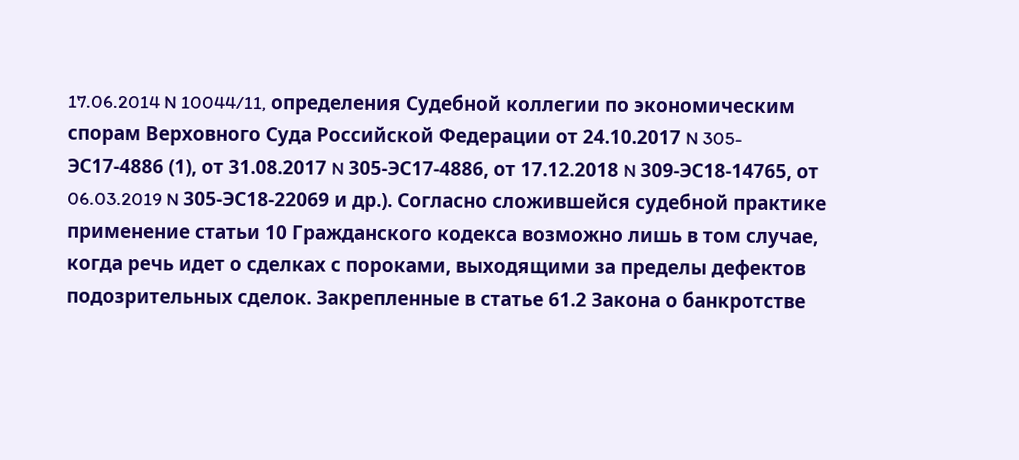17.06.2014 N 10044/11, определения Судебной коллегии по экономическим спорам Верховного Суда Российской Федерации от 24.10.2017 N 305-ЭС17-4886 (1), от 31.08.2017 N 305-ЭС17-4886, от 17.12.2018 N 309-ЭС18-14765, от 06.03.2019 N 305-ЭС18-22069 и др.). Согласно сложившейся судебной практике применение статьи 10 Гражданского кодекса возможно лишь в том случае, когда речь идет о сделках с пороками, выходящими за пределы дефектов подозрительных сделок. Закрепленные в статье 61.2 Закона о банкротстве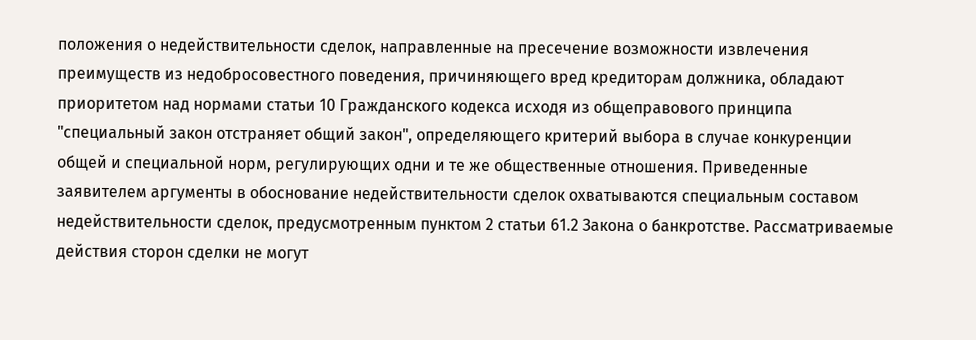положения о недействительности сделок, направленные на пресечение возможности извлечения преимуществ из недобросовестного поведения, причиняющего вред кредиторам должника, обладают приоритетом над нормами статьи 10 Гражданского кодекса исходя из общеправового принципа "специальный закон отстраняет общий закон", определяющего критерий выбора в случае конкуренции общей и специальной норм, регулирующих одни и те же общественные отношения. Приведенные заявителем аргументы в обоснование недействительности сделок охватываются специальным составом недействительности сделок, предусмотренным пунктом 2 статьи 61.2 Закона о банкротстве. Рассматриваемые действия сторон сделки не могут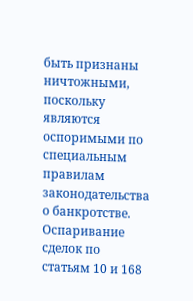быть признаны ничтожными, поскольку являются оспоримыми по специальным правилам законодательства о банкротстве. Оспаривание сделок по статьям 10 и 168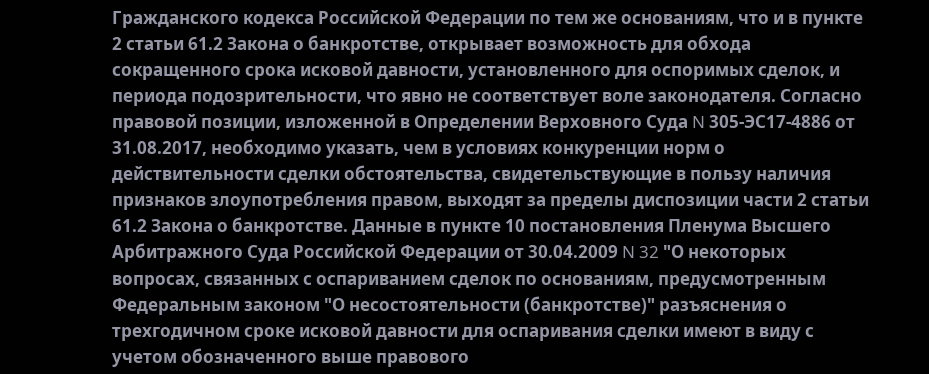Гражданского кодекса Российской Федерации по тем же основаниям, что и в пункте 2 статьи 61.2 Закона о банкротстве, открывает возможность для обхода сокращенного срока исковой давности, установленного для оспоримых сделок, и периода подозрительности, что явно не соответствует воле законодателя. Согласно правовой позиции, изложенной в Определении Верховного Суда N 305-ЭС17-4886 от 31.08.2017, необходимо указать, чем в условиях конкуренции норм о действительности сделки обстоятельства, свидетельствующие в пользу наличия признаков злоупотребления правом, выходят за пределы диспозиции части 2 статьи 61.2 Закона о банкротстве. Данные в пункте 10 постановления Пленума Высшего Арбитражного Суда Российской Федерации от 30.04.2009 N 32 "О некоторых вопросах, связанных с оспариванием сделок по основаниям, предусмотренным Федеральным законом "О несостоятельности (банкротстве)" разъяснения о трехгодичном сроке исковой давности для оспаривания сделки имеют в виду с учетом обозначенного выше правового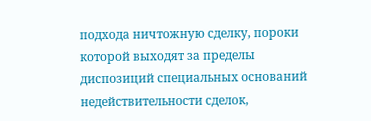подхода ничтожную сделку, пороки которой выходят за пределы диспозиций специальных оснований недействительности сделок,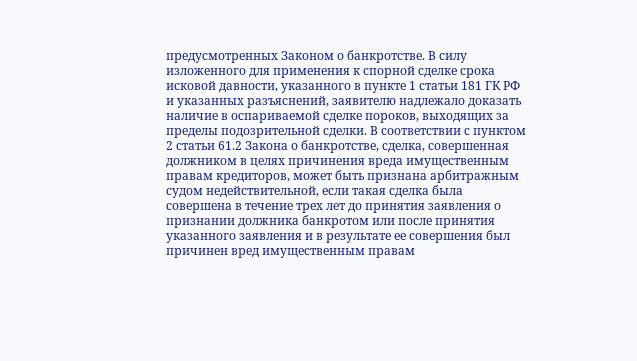предусмотренных Законом о банкротстве. В силу изложенного для применения к спорной сделке срока исковой давности, указанного в пункте 1 статьи 181 ГК РФ и указанных разъяснений, заявителю надлежало доказать наличие в оспариваемой сделке пороков, выходящих за пределы подозрительной сделки. В соответствии с пунктом 2 статьи 61.2 Закона о банкротстве, сделка, совершенная должником в целях причинения вреда имущественным правам кредиторов, может быть признана арбитражным судом недействительной, если такая сделка была совершена в течение трех лет до принятия заявления о признании должника банкротом или после принятия указанного заявления и в результате ее совершения был причинен вред имущественным правам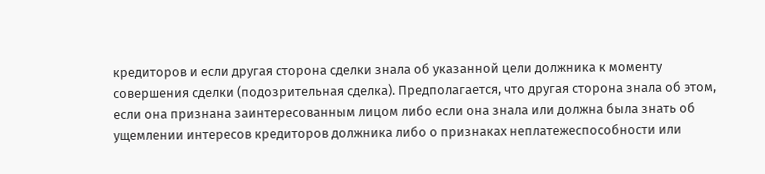кредиторов и если другая сторона сделки знала об указанной цели должника к моменту совершения сделки (подозрительная сделка). Предполагается, что другая сторона знала об этом, если она признана заинтересованным лицом либо если она знала или должна была знать об ущемлении интересов кредиторов должника либо о признаках неплатежеспособности или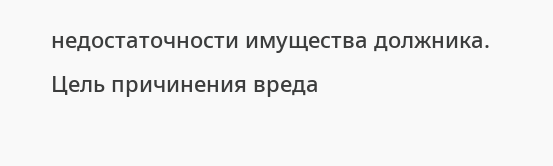недостаточности имущества должника. Цель причинения вреда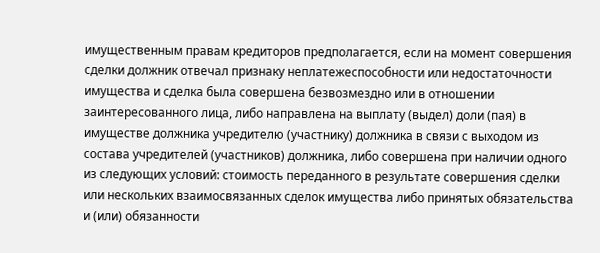имущественным правам кредиторов предполагается, если на момент совершения сделки должник отвечал признаку неплатежеспособности или недостаточности имущества и сделка была совершена безвозмездно или в отношении заинтересованного лица, либо направлена на выплату (выдел) доли (пая) в имуществе должника учредителю (участнику) должника в связи с выходом из состава учредителей (участников) должника, либо совершена при наличии одного из следующих условий: стоимость переданного в результате совершения сделки или нескольких взаимосвязанных сделок имущества либо принятых обязательства и (или) обязанности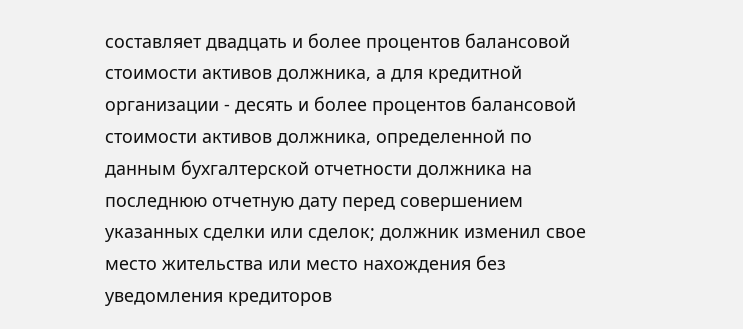составляет двадцать и более процентов балансовой стоимости активов должника, а для кредитной организации - десять и более процентов балансовой стоимости активов должника, определенной по данным бухгалтерской отчетности должника на последнюю отчетную дату перед совершением указанных сделки или сделок; должник изменил свое место жительства или место нахождения без уведомления кредиторов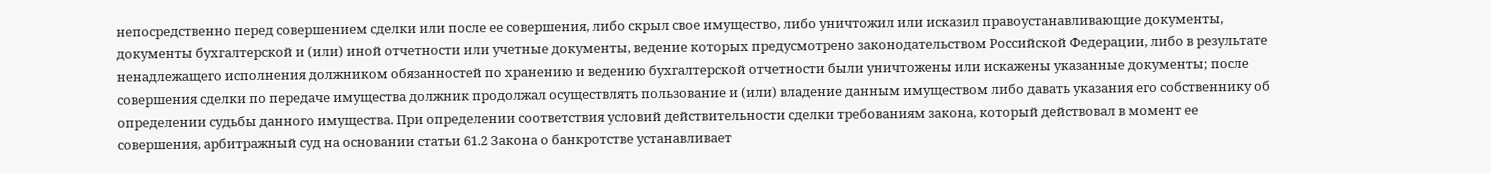непосредственно перед совершением сделки или после ее совершения, либо скрыл свое имущество, либо уничтожил или исказил правоустанавливающие документы, документы бухгалтерской и (или) иной отчетности или учетные документы, ведение которых предусмотрено законодательством Российской Федерации, либо в результате ненадлежащего исполнения должником обязанностей по хранению и ведению бухгалтерской отчетности были уничтожены или искажены указанные документы; после совершения сделки по передаче имущества должник продолжал осуществлять пользование и (или) владение данным имуществом либо давать указания его собственнику об определении судьбы данного имущества. При определении соответствия условий действительности сделки требованиям закона, который действовал в момент ее совершения, арбитражный суд на основании статьи 61.2 Закона о банкротстве устанавливает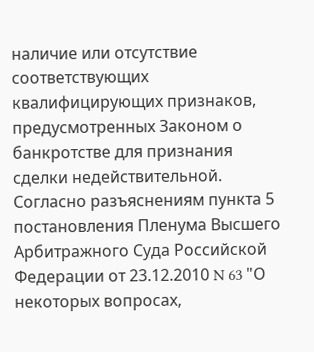наличие или отсутствие соответствующих квалифицирующих признаков, предусмотренных Законом о банкротстве для признания сделки недействительной. Согласно разъяснениям пункта 5 постановления Пленума Высшего Арбитражного Суда Российской Федерации от 23.12.2010 N 63 "О некоторых вопросах,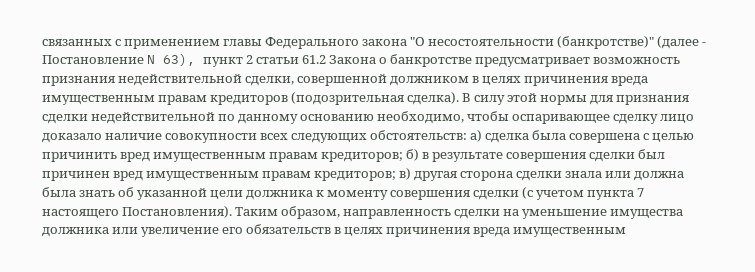связанных с применением главы Федерального закона "О несостоятельности (банкротстве)" (далее - Постановление N 63), пункт 2 статьи 61.2 Закона о банкротстве предусматривает возможность признания недействительной сделки, совершенной должником в целях причинения вреда имущественным правам кредиторов (подозрительная сделка). В силу этой нормы для признания сделки недействительной по данному основанию необходимо, чтобы оспаривающее сделку лицо доказало наличие совокупности всех следующих обстоятельств: а) сделка была совершена с целью причинить вред имущественным правам кредиторов; б) в результате совершения сделки был причинен вред имущественным правам кредиторов; в) другая сторона сделки знала или должна была знать об указанной цели должника к моменту совершения сделки (с учетом пункта 7 настоящего Постановления). Таким образом, направленность сделки на уменьшение имущества должника или увеличение его обязательств в целях причинения вреда имущественным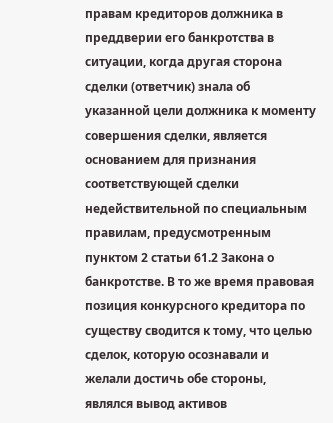правам кредиторов должника в преддверии его банкротства в ситуации, когда другая сторона сделки (ответчик) знала об указанной цели должника к моменту совершения сделки, является основанием для признания соответствующей сделки недействительной по специальным правилам, предусмотренным пунктом 2 статьи 61.2 Закона о банкротстве. В то же время правовая позиция конкурсного кредитора по существу сводится к тому, что целью сделок, которую осознавали и желали достичь обе стороны, являлся вывод активов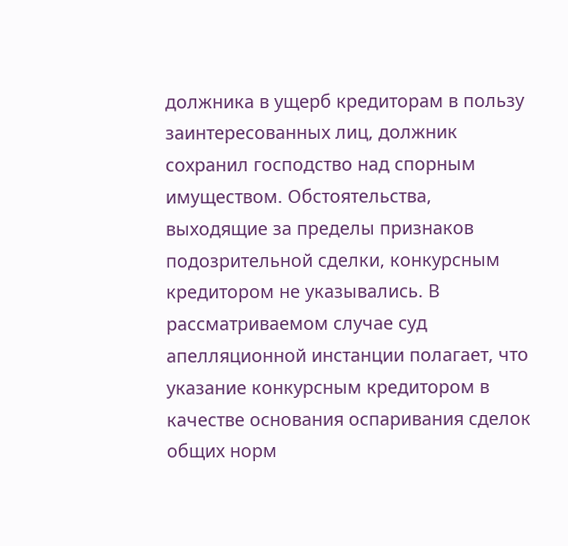должника в ущерб кредиторам в пользу заинтересованных лиц, должник сохранил господство над спорным имуществом. Обстоятельства, выходящие за пределы признаков подозрительной сделки, конкурсным кредитором не указывались. В рассматриваемом случае суд апелляционной инстанции полагает, что указание конкурсным кредитором в качестве основания оспаривания сделок общих норм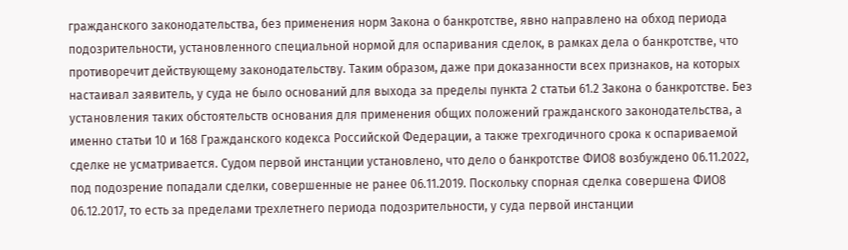гражданского законодательства, без применения норм Закона о банкротстве, явно направлено на обход периода подозрительности, установленного специальной нормой для оспаривания сделок, в рамках дела о банкротстве, что противоречит действующему законодательству. Таким образом, даже при доказанности всех признаков, на которых настаивал заявитель, у суда не было оснований для выхода за пределы пункта 2 статьи 61.2 Закона о банкротстве. Без установления таких обстоятельств основания для применения общих положений гражданского законодательства, а именно статьи 10 и 168 Гражданского кодекса Российской Федерации, а также трехгодичного срока к оспариваемой сделке не усматривается. Судом первой инстанции установлено, что дело о банкротстве ФИО8 возбуждено 06.11.2022, под подозрение попадали сделки, совершенные не ранее 06.11.2019. Поскольку спорная сделка совершена ФИО8 06.12.2017, то есть за пределами трехлетнего периода подозрительности, у суда первой инстанции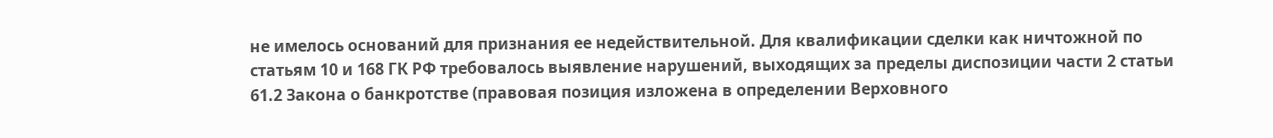не имелось оснований для признания ее недействительной. Для квалификации сделки как ничтожной по статьям 10 и 168 ГК РФ требовалось выявление нарушений, выходящих за пределы диспозиции части 2 статьи 61.2 Закона о банкротстве (правовая позиция изложена в определении Верховного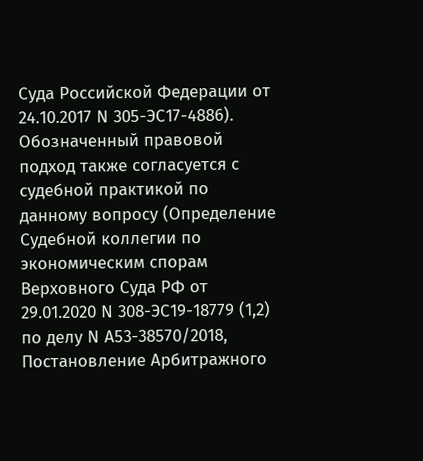Суда Российской Федерации от 24.10.2017 N 305-ЭС17-4886). Обозначенный правовой подход также согласуется с судебной практикой по данному вопросу (Определение Судебной коллегии по экономическим спорам Верховного Суда РФ от 29.01.2020 N 308-ЭС19-18779 (1,2) по делу N А53-38570/2018, Постановление Арбитражного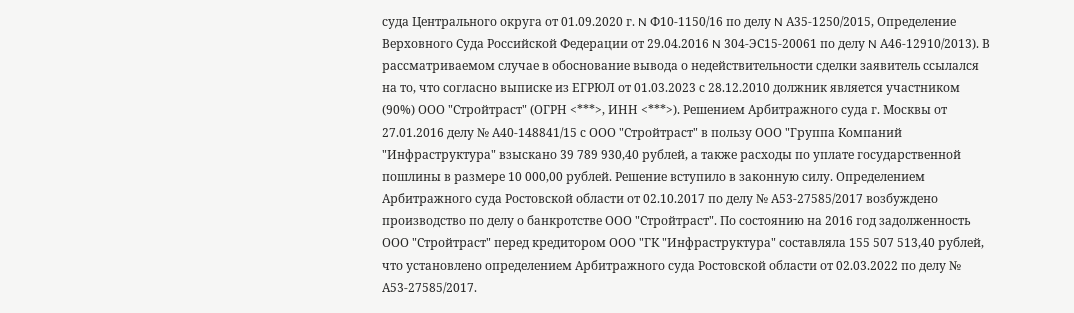суда Центрального округа от 01.09.2020 г. N Ф10-1150/16 по делу N А35-1250/2015, Определение Верховного Суда Российской Федерации от 29.04.2016 N 304-ЭС15-20061 по делу N А46-12910/2013). В рассматриваемом случае в обоснование вывода о недействительности сделки заявитель ссылался на то, что согласно выписке из ЕГРЮЛ от 01.03.2023 с 28.12.2010 должник является участником (90%) ООО "Стройтраст" (ОГРН <***>, ИНН <***>). Решением Арбитражного суда г. Москвы от 27.01.2016 делу № А40-148841/15 с ООО "Стройтраст" в пользу ООО "Группа Компаний "Инфраструктура" взыскано 39 789 930,40 рублей, а также расходы по уплате государственной пошлины в размере 10 000,00 рублей. Решение вступило в законную силу. Определением Арбитражного суда Ростовской области от 02.10.2017 по делу № А53-27585/2017 возбуждено производство по делу о банкротстве ООО "Стройтраст". По состоянию на 2016 год задолженность ООО "Стройтраст" перед кредитором ООО "ГК "Инфраструктура" составляла 155 507 513,40 рублей, что установлено определением Арбитражного суда Ростовской области от 02.03.2022 по делу № А53-27585/2017.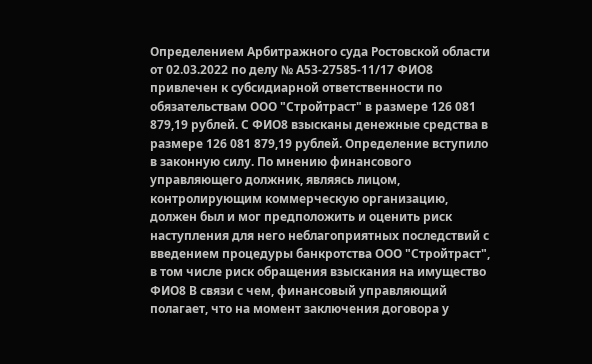Определением Арбитражного суда Ростовской области от 02.03.2022 по делу № А53-27585-11/17 ФИО8 привлечен к субсидиарной ответственности по обязательствам ООО "Стройтраст" в размере 126 081 879,19 рублей. С ФИО8 взысканы денежные средства в размере 126 081 879,19 рублей. Определение вступило в законную силу. По мнению финансового управляющего должник, являясь лицом, контролирующим коммерческую организацию, должен был и мог предположить и оценить риск наступления для него неблагоприятных последствий с введением процедуры банкротства ООО "Стройтраст", в том числе риск обращения взыскания на имущество ФИО8 В связи с чем, финансовый управляющий полагает, что на момент заключения договора у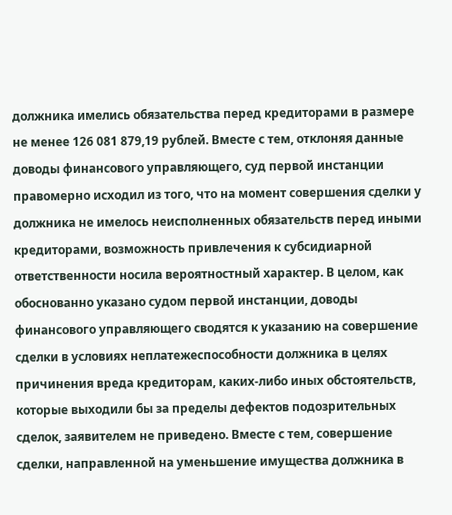должника имелись обязательства перед кредиторами в размере не менее 126 081 879,19 рублей. Вместе с тем, отклоняя данные доводы финансового управляющего, суд первой инстанции правомерно исходил из того, что на момент совершения сделки у должника не имелось неисполненных обязательств перед иными кредиторами, возможность привлечения к субсидиарной ответственности носила вероятностный характер. В целом, как обоснованно указано судом первой инстанции, доводы финансового управляющего сводятся к указанию на совершение сделки в условиях неплатежеспособности должника в целях причинения вреда кредиторам, каких-либо иных обстоятельств, которые выходили бы за пределы дефектов подозрительных сделок, заявителем не приведено. Вместе с тем, совершение сделки, направленной на уменьшение имущества должника в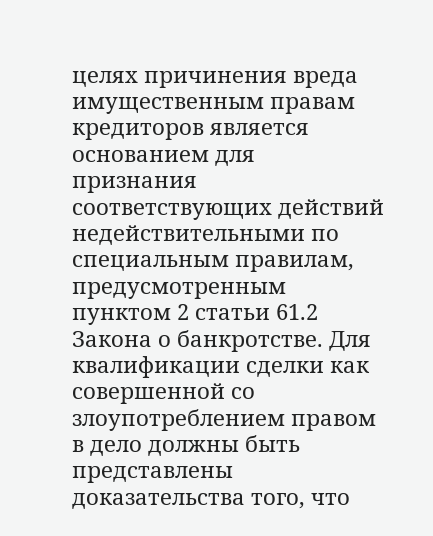целях причинения вреда имущественным правам кредиторов является основанием для признания соответствующих действий недействительными по специальным правилам, предусмотренным пунктом 2 статьи 61.2 Закона о банкротстве. Для квалификации сделки как совершенной со злоупотреблением правом в дело должны быть представлены доказательства того, что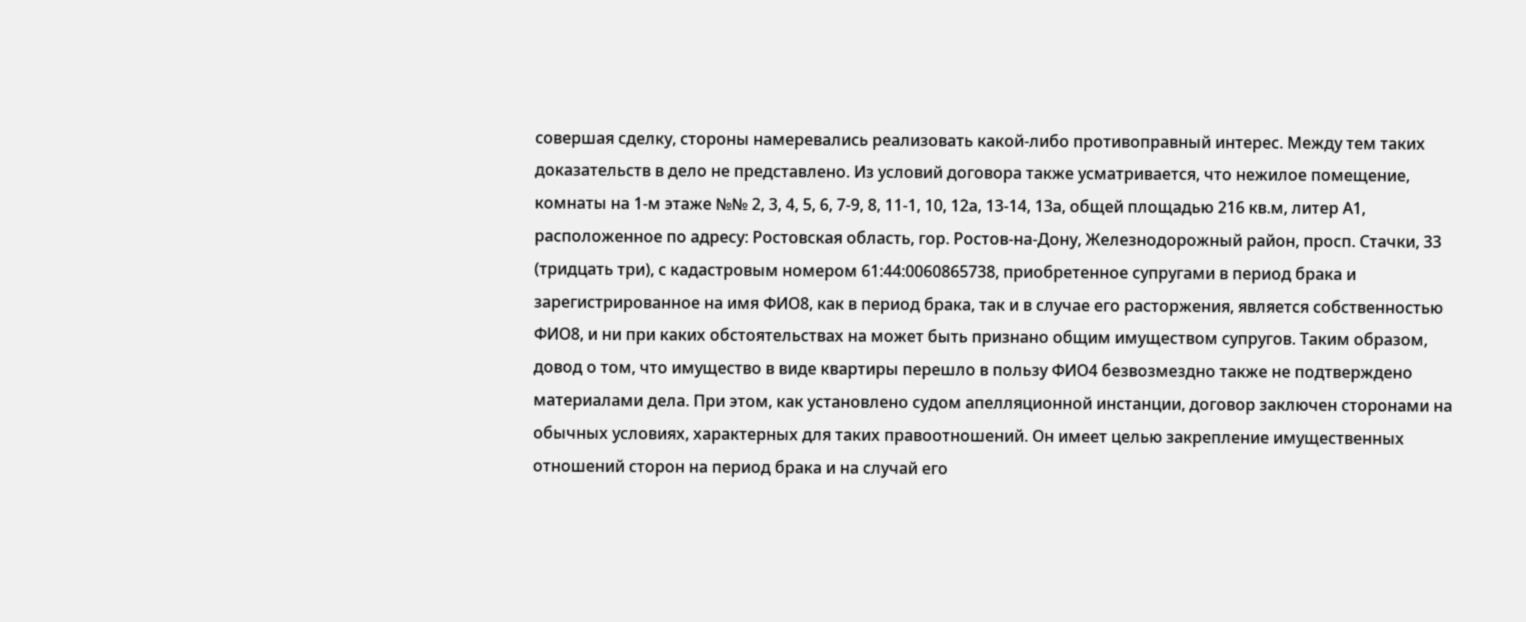совершая сделку, стороны намеревались реализовать какой-либо противоправный интерес. Между тем таких доказательств в дело не представлено. Из условий договора также усматривается, что нежилое помещение, комнаты на 1-м этаже №№ 2, 3, 4, 5, 6, 7-9, 8, 11-1, 10, 12а, 13-14, 13а, общей площадью 216 кв.м, литер А1, расположенное по адресу: Ростовская область, гор. Ростов-на-Дону, Железнодорожный район, просп. Стачки, 33 (тридцать три), с кадастровым номером 61:44:0060865738, приобретенное супругами в период брака и зарегистрированное на имя ФИО8, как в период брака, так и в случае его расторжения, является собственностью ФИО8, и ни при каких обстоятельствах на может быть признано общим имуществом супругов. Таким образом, довод о том, что имущество в виде квартиры перешло в пользу ФИО4 безвозмездно также не подтверждено материалами дела. При этом, как установлено судом апелляционной инстанции, договор заключен сторонами на обычных условиях, характерных для таких правоотношений. Он имеет целью закрепление имущественных отношений сторон на период брака и на случай его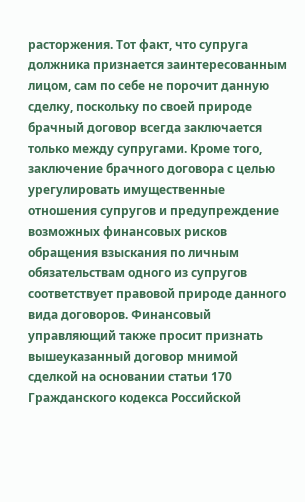расторжения. Тот факт, что супруга должника признается заинтересованным лицом, сам по себе не порочит данную сделку, поскольку по своей природе брачный договор всегда заключается только между супругами. Кроме того, заключение брачного договора с целью урегулировать имущественные отношения супругов и предупреждение возможных финансовых рисков обращения взыскания по личным обязательствам одного из супругов соответствует правовой природе данного вида договоров. Финансовый управляющий также просит признать вышеуказанный договор мнимой сделкой на основании статьи 170 Гражданского кодекса Российской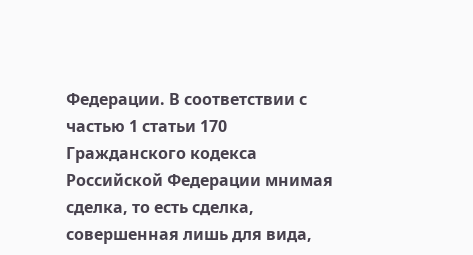Федерации. В соответствии с частью 1 статьи 170 Гражданского кодекса Российской Федерации мнимая сделка, то есть сделка, совершенная лишь для вида,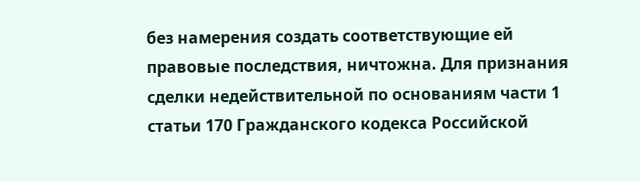без намерения создать соответствующие ей правовые последствия, ничтожна. Для признания сделки недействительной по основаниям части 1 статьи 170 Гражданского кодекса Российской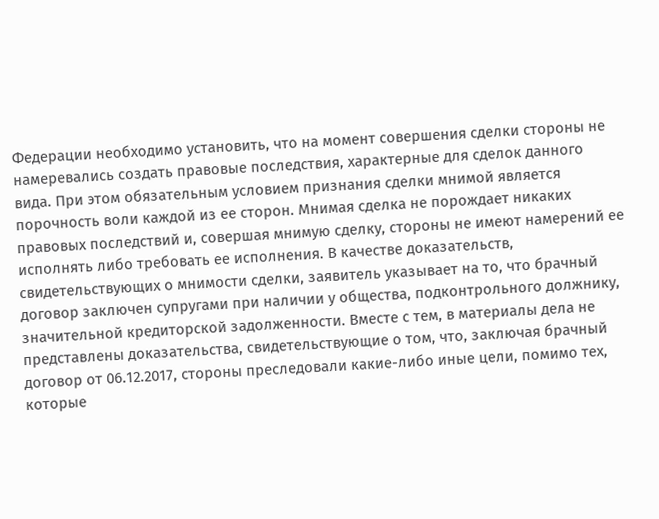Федерации необходимо установить, что на момент совершения сделки стороны не намеревались создать правовые последствия, характерные для сделок данного вида. При этом обязательным условием признания сделки мнимой является порочность воли каждой из ее сторон. Мнимая сделка не порождает никаких правовых последствий и, совершая мнимую сделку, стороны не имеют намерений ее исполнять либо требовать ее исполнения. В качестве доказательств, свидетельствующих о мнимости сделки, заявитель указывает на то, что брачный договор заключен супругами при наличии у общества, подконтрольного должнику, значительной кредиторской задолженности. Вместе с тем, в материалы дела не представлены доказательства, свидетельствующие о том, что, заключая брачный договор от 06.12.2017, стороны преследовали какие-либо иные цели, помимо тех, которые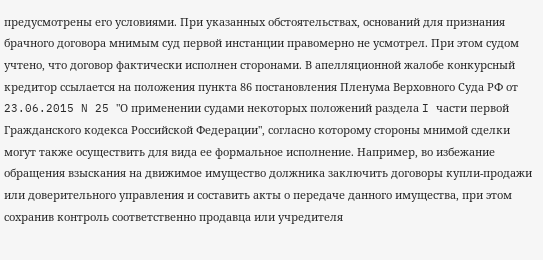предусмотрены его условиями. При указанных обстоятельствах, оснований для признания брачного договора мнимым суд первой инстанции правомерно не усмотрел. При этом судом учтено, что договор фактически исполнен сторонами. В апелляционной жалобе конкурсный кредитор ссылается на положения пункта 86 постановления Пленума Верховного Суда РФ от 23.06.2015 N 25 "О применении судами некоторых положений раздела I части первой Гражданского кодекса Российской Федерации", согласно которому стороны мнимой сделки могут также осуществить для вида ее формальное исполнение. Например, во избежание обращения взыскания на движимое имущество должника заключить договоры купли-продажи или доверительного управления и составить акты о передаче данного имущества, при этом сохранив контроль соответственно продавца или учредителя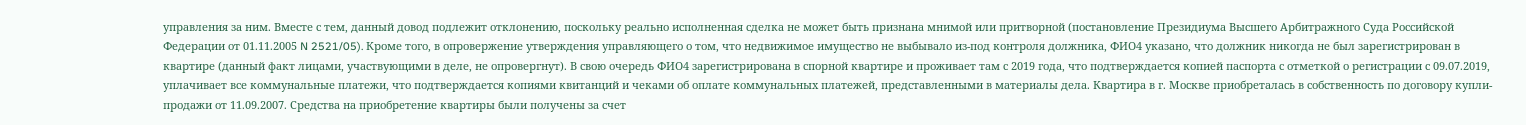управления за ним. Вместе с тем, данный довод подлежит отклонению, поскольку реально исполненная сделка не может быть признана мнимой или притворной (постановление Президиума Высшего Арбитражного Суда Российской Федерации от 01.11.2005 N 2521/05). Кроме того, в опровержение утверждения управляющего о том, что недвижимое имущество не выбывало из-под контроля должника, ФИО4 указано, что должник никогда не был зарегистрирован в квартире (данный факт лицами, участвующими в деле, не опровергнут). В свою очередь ФИО4 зарегистрирована в спорной квартире и проживает там с 2019 года, что подтверждается копией паспорта с отметкой о регистрации с 09.07.2019, уплачивает все коммунальные платежи, что подтверждается копиями квитанций и чеками об оплате коммунальных платежей, представленными в материалы дела. Квартира в г. Москве приобреталась в собственность по договору купли-продажи от 11.09.2007. Средства на приобретение квартиры были получены за счет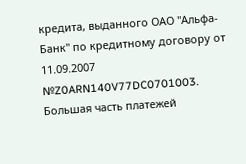кредита, выданного ОАО "Альфа-Банк" по кредитному договору от 11.09.2007 №Z0ARN140V77DC0701003. Большая часть платежей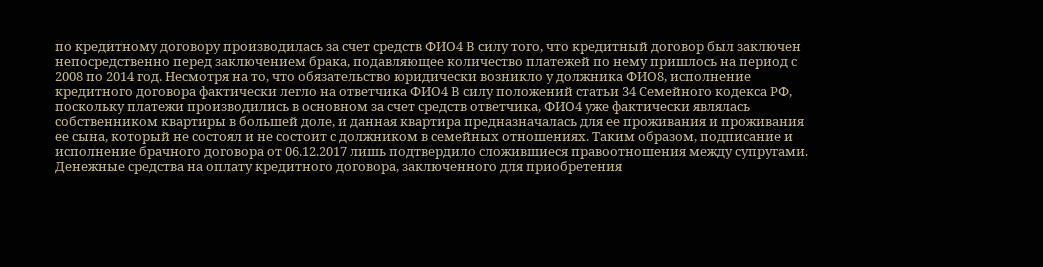по кредитному договору производилась за счет средств ФИО4 В силу того, что кредитный договор был заключен непосредственно перед заключением брака, подавляющее количество платежей по нему пришлось на период с 2008 по 2014 год. Несмотря на то, что обязательство юридически возникло у должника ФИО8, исполнение кредитного договора фактически легло на ответчика ФИО4 В силу положений статьи 34 Семейного кодекса РФ, поскольку платежи производились в основном за счет средств ответчика, ФИО4 уже фактически являлась собственником квартиры в большей доле, и данная квартира предназначалась для ее проживания и проживания ее сына, который не состоял и не состоит с должником в семейных отношениях. Таким образом, подписание и исполнение брачного договора от 06.12.2017 лишь подтвердило сложившиеся правоотношения между супругами. Денежные средства на оплату кредитного договора, заключенного для приобретения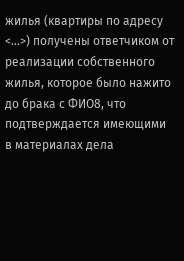жилья (квартиры по адресу <...>) получены ответчиком от реализации собственного жилья, которое было нажито до брака с ФИО8, что подтверждается имеющими в материалах дела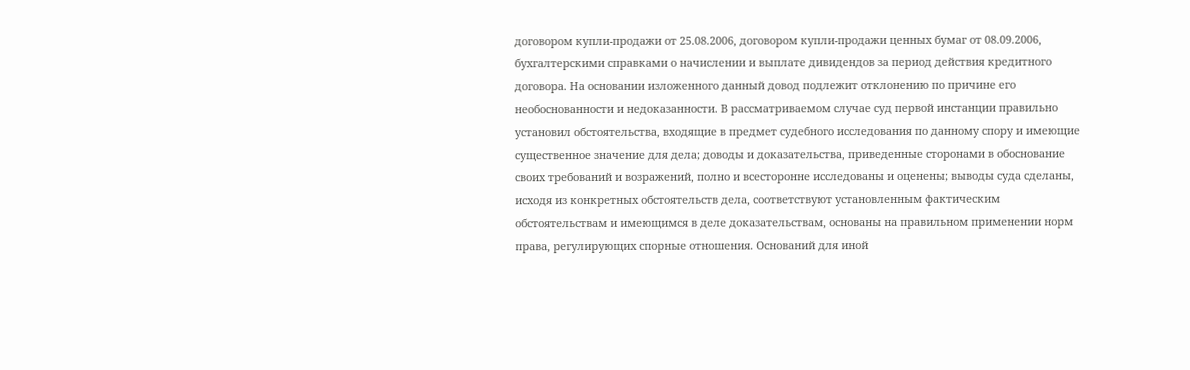договором купли-продажи от 25.08.2006, договором купли-продажи ценных бумаг от 08.09.2006, бухгалтерскими справками о начислении и выплате дивидендов за период действия кредитного договора. На основании изложенного данный довод подлежит отклонению по причине его необоснованности и недоказанности. В рассматриваемом случае суд первой инстанции правильно установил обстоятельства, входящие в предмет судебного исследования по данному спору и имеющие существенное значение для дела; доводы и доказательства, приведенные сторонами в обоснование своих требований и возражений, полно и всесторонне исследованы и оценены; выводы суда сделаны, исходя из конкретных обстоятельств дела, соответствуют установленным фактическим обстоятельствам и имеющимся в деле доказательствам, основаны на правильном применении норм права, регулирующих спорные отношения. Оснований для иной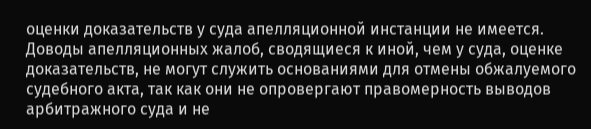оценки доказательств у суда апелляционной инстанции не имеется. Доводы апелляционных жалоб, сводящиеся к иной, чем у суда, оценке доказательств, не могут служить основаниями для отмены обжалуемого судебного акта, так как они не опровергают правомерность выводов арбитражного суда и не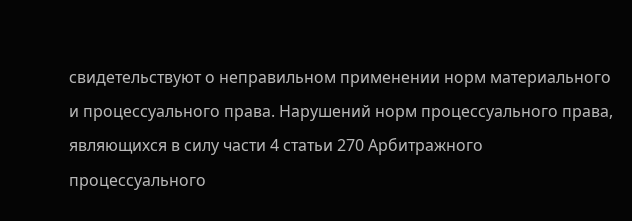свидетельствуют о неправильном применении норм материального и процессуального права. Нарушений норм процессуального права, являющихся в силу части 4 статьи 270 Арбитражного процессуального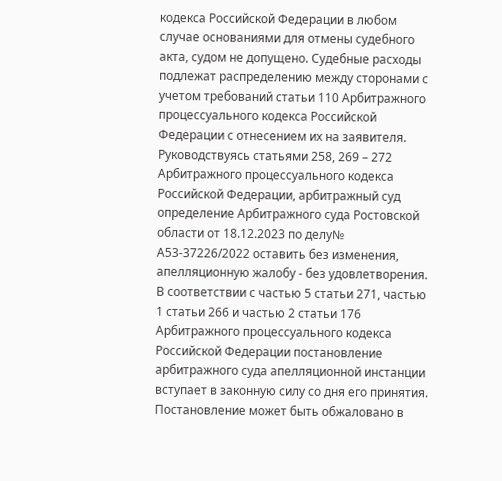кодекса Российской Федерации в любом случае основаниями для отмены судебного акта, судом не допущено. Судебные расходы подлежат распределению между сторонами с учетом требований статьи 110 Арбитражного процессуального кодекса Российской Федерации с отнесением их на заявителя. Руководствуясь статьями 258, 269 – 272 Арбитражного процессуального кодекса Российской Федерации, арбитражный суд определение Арбитражного суда Ростовской области от 18.12.2023 по делу№ А53-37226/2022 оставить без изменения, апелляционную жалобу - без удовлетворения. В соответствии с частью 5 статьи 271, частью 1 статьи 266 и частью 2 статьи 176 Арбитражного процессуального кодекса Российской Федерации постановление арбитражного суда апелляционной инстанции вступает в законную силу со дня его принятия. Постановление может быть обжаловано в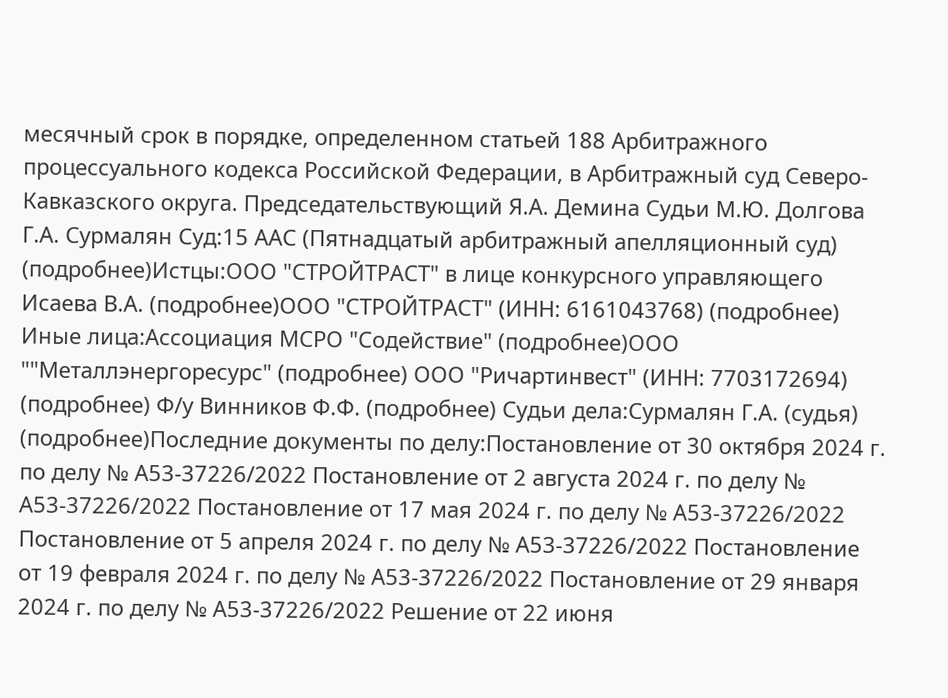месячный срок в порядке, определенном статьей 188 Арбитражного процессуального кодекса Российской Федерации, в Арбитражный суд Северо-Кавказского округа. Председательствующий Я.А. Демина Судьи М.Ю. Долгова Г.А. Сурмалян Суд:15 ААС (Пятнадцатый арбитражный апелляционный суд) (подробнее)Истцы:ООО "СТРОЙТРАСТ" в лице конкурсного управляющего Исаева В.А. (подробнее)ООО "СТРОЙТРАСТ" (ИНН: 6161043768) (подробнее) Иные лица:Ассоциация МСРО "Содействие" (подробнее)ООО ""Металлэнергоресурс" (подробнее) ООО "Ричартинвест" (ИНН: 7703172694) (подробнее) Ф/у Винников Ф.Ф. (подробнее) Судьи дела:Сурмалян Г.А. (судья) (подробнее)Последние документы по делу:Постановление от 30 октября 2024 г. по делу № А53-37226/2022 Постановление от 2 августа 2024 г. по делу № А53-37226/2022 Постановление от 17 мая 2024 г. по делу № А53-37226/2022 Постановление от 5 апреля 2024 г. по делу № А53-37226/2022 Постановление от 19 февраля 2024 г. по делу № А53-37226/2022 Постановление от 29 января 2024 г. по делу № А53-37226/2022 Решение от 22 июня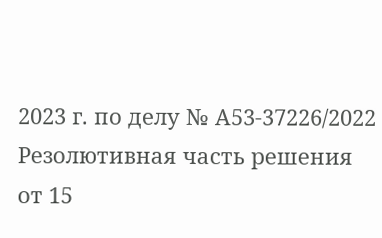2023 г. по делу № А53-37226/2022 Резолютивная часть решения от 15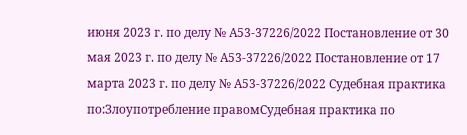июня 2023 г. по делу № А53-37226/2022 Постановление от 30 мая 2023 г. по делу № А53-37226/2022 Постановление от 17 марта 2023 г. по делу № А53-37226/2022 Судебная практика по:Злоупотребление правомСудебная практика по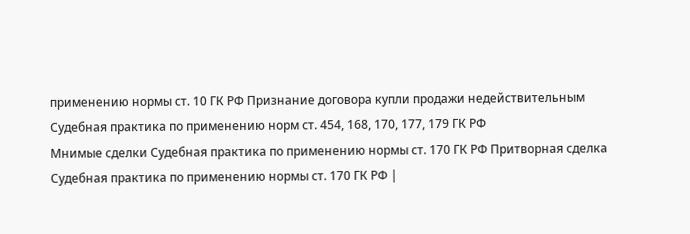применению нормы ст. 10 ГК РФ Признание договора купли продажи недействительным Судебная практика по применению норм ст. 454, 168, 170, 177, 179 ГК РФ
Мнимые сделки Судебная практика по применению нормы ст. 170 ГК РФ Притворная сделка Судебная практика по применению нормы ст. 170 ГК РФ |